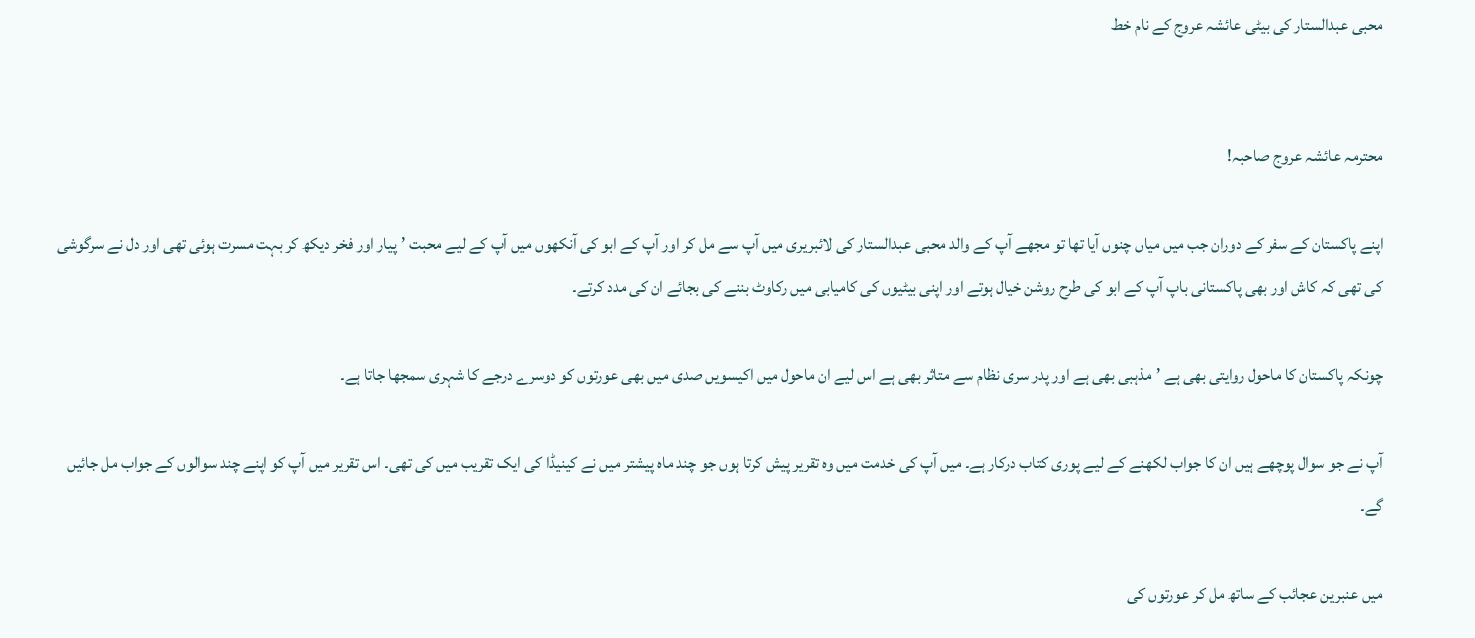محبی عبدالستار کی بیٹی عائشہ عروج کے نام خط


محترمہ عائشہ عروج صاحبہ!

اپنے پاکستان کے سفر کے دوران جب میں میاں چنوں آیا تھا تو مجھے آپ کے والد محبی عبدالستار کی لائبریری میں آپ سے مل کر اور آپ کے ابو کی آنکھوں میں آپ کے لیے محبت ’پیار اور فخر دیکھ کر بہت مسرت ہوئی تھی اور دل نے سرگوشی کی تھی کہ کاش اور بھی پاکستانی باپ آپ کے ابو کی طرح روشن خیال ہوتے اور اپنی بیٹیوں کی کامیابی میں رکاوٹ بننے کی بجائے ان کی مدد کرتے۔

چونکہ پاکستان کا ماحول روایتی بھی ہے ’مذہبی بھی ہے اور پدر سری نظام سے متاثر بھی ہے اس لیے ان ماحول میں اکیسویں صدی میں بھی عورتوں کو دوسرے درجے کا شہری سمجھا جاتا ہے۔

آپ نے جو سوال پوچھے ہیں ان کا جواب لکھنے کے لیے پوری کتاب درکار ہے۔ میں آپ کی خدمت میں وہ تقریر پیش کرتا ہوں جو چند ماہ پیشتر میں نے کینیڈا کی ایک تقریب میں کی تھی۔ اس تقریر میں آپ کو اپنے چند سوالوں کے جواب مل جائیں گے۔

میں عنبرین عجائب کے ساتھ مل کر عورتوں کی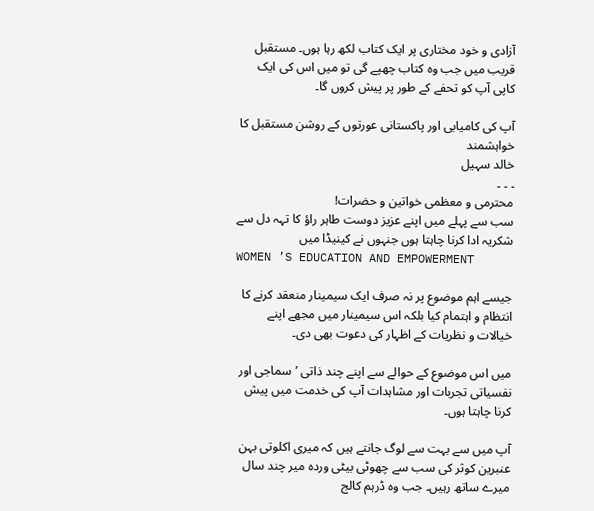آزادی و خود مختاری پر ایک کتاب لکھ رہا ہوں۔ مستقبل قریب میں جب وہ کتاب چھپے گی تو میں اس کی ایک کاپی آپ کو تحفے کے طور پر پیش کروں گا۔

آپ کی کامیابی اور پاکستانی عورتوں کے روشن مستقبل کا خواہشمند
خالد سہیل
۔ ۔ ۔
محترمی و معظمی خواتین و حضرات!
سب سے پہلے میں اپنے عزیز دوست طاہر راؤ کا تہہ دل سے شکریہ ادا کرنا چاہتا ہوں جنہوں نے کینیڈا میں
WOMEN ’S EDUCATION AND EMPOWERMENT

جیسے اہم موضوع پر نہ صرف ایک سیمینار منعقد کرنے کا انتظام و اہتمام کیا بلکہ اس سیمینار میں مجھے اپنے خیالات و نظریات کے اظہار کی دعوت بھی دی۔

میں اس موضوع کے حوالے سے اپنے چند ذاتی ’سماجی اور نفسیاتی تجربات اور مشاہدات آپ کی خدمت میں پیش کرنا چاہتا ہوں۔

آپ میں سے بہت سے لوگ جانتے ہیں کہ میری اکلوتی بہن عنبرین کوثر کی سب سے چھوٹی بیٹی وردہ میر چند سال میرے ساتھ رہیں۔ جب وہ ڈرہم کالج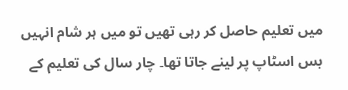میں تعلیم حاصل کر رہی تھیں تو میں ہر شام انہیں بس اسٹاپ پر لینے جاتا تھا۔ چار سال کی تعلیم کے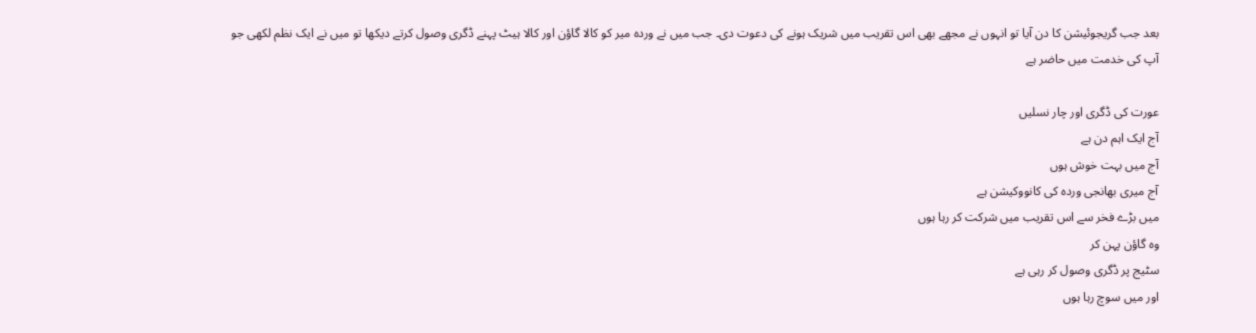بعد جب گریجوئیشن کا دن آیا تو انہوں نے مجھے بھی اس تقریب میں شریک ہونے کی دعوت دی۔ جب میں نے وردہ میر کو کالا گاؤن اور کالا ہیٹ پہنے ڈگری وصول کرتے دیکھا تو میں نے ایک نظم لکھی جو آپ کی خدمت میں حاضر ہے

عورت کی ڈگری اور چار نسلیں
آج ایک اہم دن ہے
آج میں بہت خوش ہوں
آج میری بھانجی وردہ کی کانووکیشن ہے
میں بڑے فخر سے اس تقریب میں شرکت کر رہا ہوں
وہ گاؤن پہن کر
سٹیج پر ڈگری وصول کر رہی ہے
اور میں سوچ رہا ہوں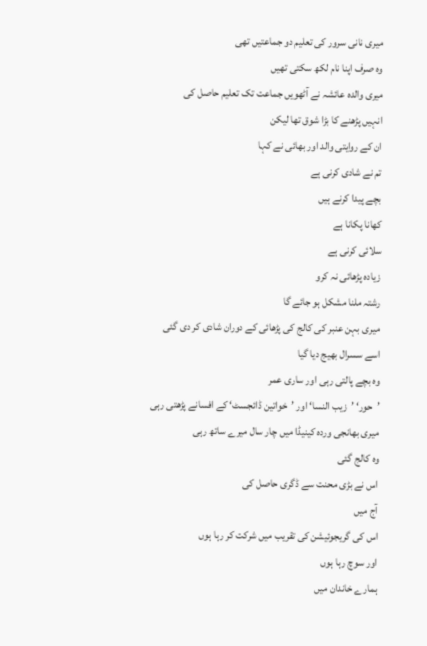میری نانی سرور کی تعلیم دو جماعتیں تھی
وہ صرف اپنا نام لکھ سکتی تھیں
میری والدہ عائشہ نے آٹھویں جماعت تک تعلیم حاصل کی
انہیں پڑھنے کا بڑا شوق تھا لیکن
ان کے روایتی والد اور بھائی نے کہا
تم نے شادی کرنی ہے
بچے پیدا کرنے ہیں
کھانا پکانا ہے
سلائی کرنی ہے
زیادہ پڑھائی نہ کرو
رشتہ ملنا مشکل ہو جائے گا
میری بہن عنبر کی کالج کی پڑھائی کے دوران شادی کر دی گئی
اسے سسرال بھیج دیا گیا
وہ بچے پالتی رہی اور ساری عمر
’حور‘ ’زیب النسا‘ اور ’خواتین ڈائجسٹ‘ کے افسانے پڑھتی رہی
میری بھانجی وردہ کینیڈا میں چار سال میرے ساتھ رہی
وہ کالج گئی
اس نے بڑی محنت سے ڈگری حاصل کی
آج میں
اس کی گریجوئیشن کی تقریب میں شرکت کر رہا ہوں
اور سوچ رہا ہوں
ہمارے خاندان میں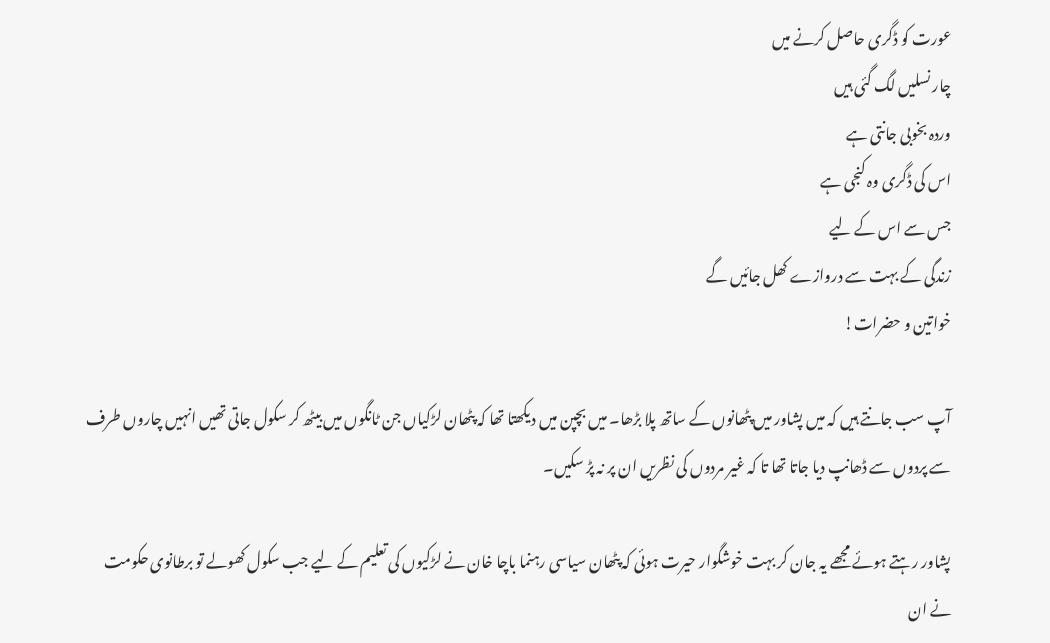عورت کو ڈگری حاصل کرنے میں
چار نسلیں لگ گئی ہیں
وردہ بخوبی جانتی ہے
اس کی ڈگری وہ کنجی ہے
جس سے اس کے لیے
زندگی کے بہت سے دروازے کھل جائیں گے
خواتین و حضرات!

آپ سب جانتے ہیں کہ میں پشاور میں پٹھانوں کے ساتھ پلا بڑھا۔ میں بچپن میں دیکھتا تھا کہ پٹھان لڑکیاں جن ٹانگوں میں بیٹھ کر سکول جاتی تھیں انہیں چاروں طرف سے پردوں سے ڈھانپ دیا جاتا تھا تا کہ غیر مردوں کی نظریں ان پر نہ پڑ سکیں۔

پشاور رہتے ہوئے مجھے یہ جان کر بہت خوشگوار حیرت ہوئی کہ پٹھان سیاسی رہنما باچا خان نے لڑکیوں کی تعلیم کے لیے جب سکول کھولے تو برطانوی حکومت نے ان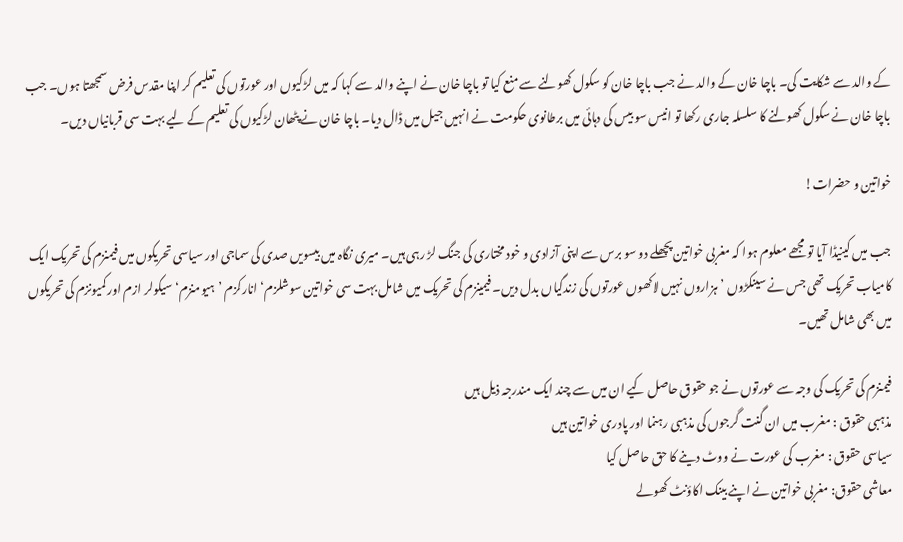کے والد سے شکایت کی۔ باچا خان کے والد نے جب باچا خان کو سکول کھولنے سے منع کیا تو باچا خان نے اپنے والد سے کہا کہ میں لڑکیوں اور عورتوں کی تعلیم کر اپنا مقدس فرض سمجھتا ہوں۔ جب باچا خان نے سکول کھولنے کا سلسلہ جاری رکھا تو انیس سو بیس کی دہائی میں برطانوی حکومت نے انہیں جیل میں ڈال دیا۔ باچا خان نے پٹھان لڑکیوں کی تعلیم کے لیے بہت سی قربانیاں دیں۔

خواتین و حضرات!

جب میں کینیڈا آیا تو مجھے معلوم ہوا کہ مغربی خواتین پچھلے دو سو برس سے اپنی آزادی و خود مختاری کی جنگ لڑ رہی ہیں۔ میری نگاہ میں بیسویں صدی کی سماجی اور سیاسی تحریکوں میں فیمنزم کی تحریک ایک کامیاب تحریک تھی جس نے سینکڑوں ’ہزاروں نہیں لاکھوں عورتوں کی زندگیاں بدل دیں۔ فیمینزم کی تحریک میں شامل بہت سی خواتین سوشلزم‘ انارکزم ’ہیومنزم‘ سیکولر ازم اور کمیونزم کی تحریکوں میں بھی شامل تھیں۔

فیمنزم کی تحریک کی وجہ سے عورتوں نے جو حقوق حاصل کیے ان میں سے چند ایک مندرجہ ذیل ہیں
مذہبی حقوق : مغرب میں ان گنت گرجوں کی مذہبی رہنما اور پادری خواتین ہیں
سیاسی حقوق : مغرب کی عورت نے ووٹ دینے کا حق حاصل کیا
معاشی حقوق: مغربی خواتین نے اپنے بینک اکاؤنٹ کھولے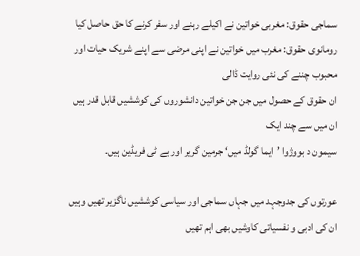سماجی حقوق: مغربی خواتین نے اکیلے رہنے اور سفر کرنے کا حق حاصل کیا
رومانوی حقوق: مغرب میں خواتین نے اپنی مرضی سے اپنے شریک حیات اور محبوب چننے کی نئی روایت ڈالی
ان حقوق کے حصول میں جن جن خواتین دانشوروں کی کوششیں قابل قدر ہیں ان میں سے چند ایک
سیمون د بووژوا ’ایما گولڈ میں‘ جرمین گریر اور بے ٹی فریڈین ہیں۔

عورتوں کی جدوجہد میں جہاں سماجی اور سیاسی کوششیں ناگزیر تھیں وہیں ان کی ادبی و نفسیاتی کاوشیں بھی اہم تھیں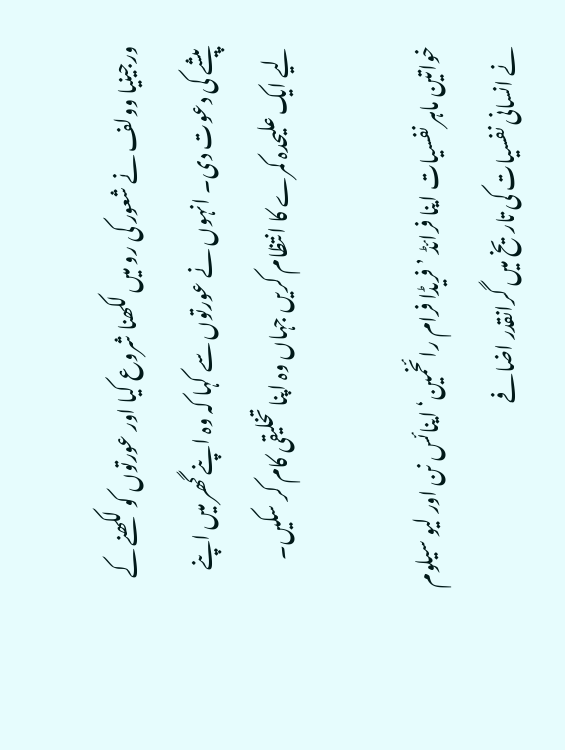ورجینیا وولف نے شعور کی رو میں لکھنا شروع کیا اور عورتوں کو لکھنے کے پیشے کی دعوت دی۔ انہوں نے عورتوں سے کہا کہ وہ اپنے گھر میں اپنے لیے ایک علیحدہ کمرے کا انتظام کریں جہاں وہ اپنا تخلیقی کام کر سکیں۔

خواتین ماہر نفسیات اینا فرائڈ ’فریڈا فرام رائخمین‘ اینائس نن اور لیو سیلوم نے انسانی نفسیات کی تاریخ میں گرانقدر اضافے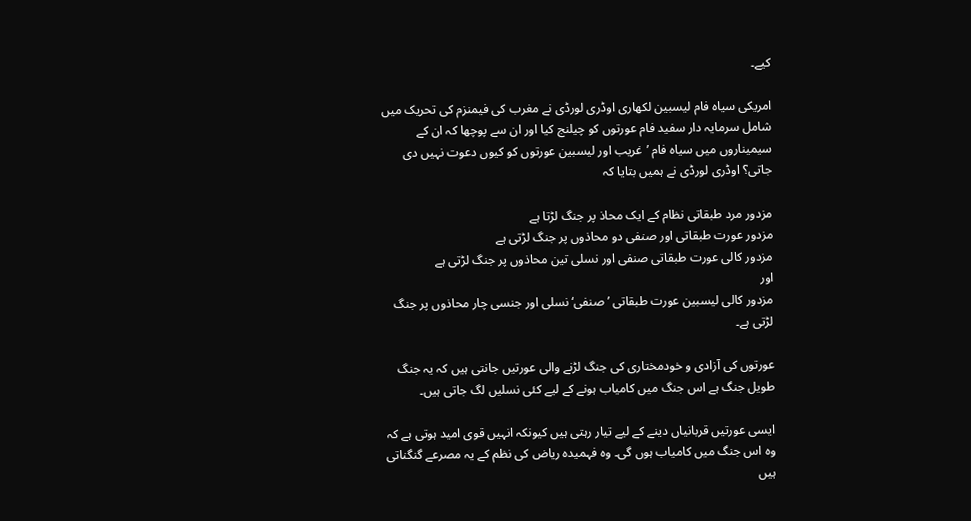کیے۔

امریکی سیاہ فام لیسبین لکھاری اوڈری لورڈی نے مغرب کی فیمنزم کی تحریک میں شامل سرمایہ دار سفید فام عورتوں کو چیلنج کیا اور ان سے پوچھا کہ ان کے سیمیناروں میں سیاہ فام ’غریب اور لیسبین عورتوں کو کیوں دعوت نہیں دی جاتی؟ اوڈری لورڈی نے ہمیں بتایا کہ

مزدور مرد طبقاتی نظام کے ایک محاذ پر جنگ لڑتا ہے
مزدور عورت طبقاتی اور صنفی دو محاذوں پر جنگ لڑتی ہے
مزدور کالی عورت طبقاتی صنفی اور نسلی تین محاذوں پر جنگ لڑتی ہے
اور
مزدور کالی لیسبین عورت طبقاتی ’صنفی‘ نسلی اور جنسی چار محاذوں پر جنگ لڑتی ہے۔

عورتوں کی آزادی و خودمختاری کی جنگ لڑنے والی عورتیں جانتی ہیں کہ یہ جنگ طویل جنگ ہے اس جنگ میں کامیاب ہونے کے لیے کئی نسلیں لگ جاتی ہیں۔

ایسی عورتیں قربانیاں دینے کے لیے تیار رہتی ہیں کیونکہ انہیں قوی امید ہوتی ہے کہ وہ اس جنگ میں کامیاب ہوں گی۔ وہ فہمیدہ ریاض کی نظم کے یہ مصرعے گنگناتی ہیں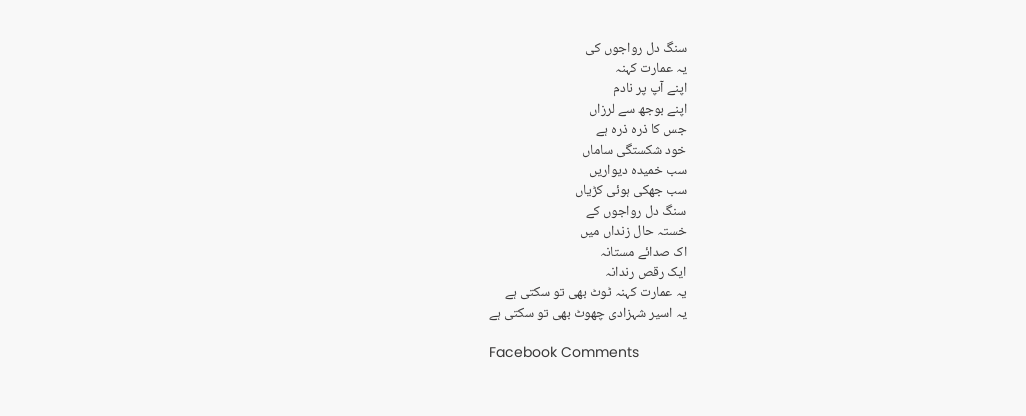سنگ دل رواجوں کی
یہ عمارت کہنہ
اپنے آپ پر نادم
اپنے بوجھ سے لرزاں
جس کا ذرہ ذرہ ہے
خود شکستگی ساماں
سب خمیدہ دیواریں
سب جھکی ہوئی کڑیاں
سنگ دل رواجوں کے
خستہ حال زنداں میں
اک صدائے مستانہ
ایک رقص رندانہ
یہ عمارت کہنہ ٹوٹ بھی تو سکتی ہے
یہ اسیر شہزادی چھوٹ بھی تو سکتی ہے

Facebook Comments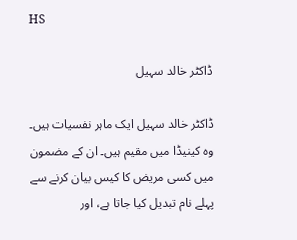HS

ڈاکٹر خالد سہیل

ڈاکٹر خالد سہیل ایک ماہر نفسیات ہیں۔ وہ کینیڈا میں مقیم ہیں۔ ان کے مضمون میں کسی مریض کا کیس بیان کرنے سے پہلے نام تبدیل کیا جاتا ہے، اور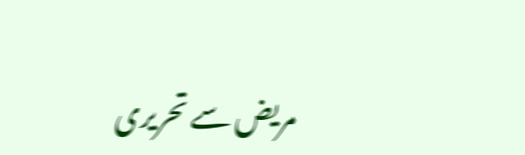مریض سے تحریری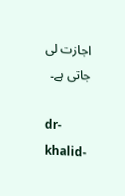اجازت لی جاتی ہے۔

dr-khalid-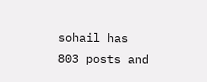sohail has 803 posts and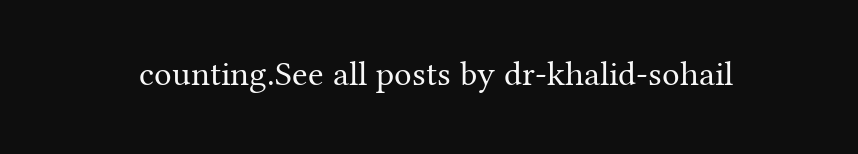counting.See all posts by dr-khalid-sohail